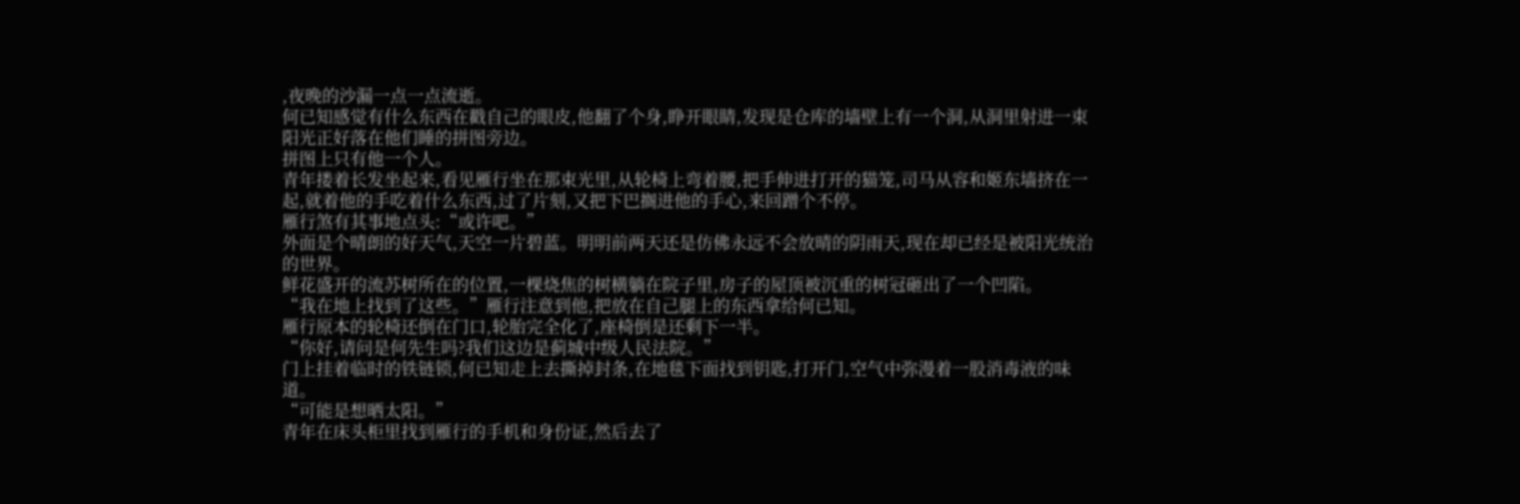,夜晚的沙漏一点一点流逝。
何已知感觉有什么东西在戳自己的眼皮,他翻了个身,睁开眼睛,发现是仓库的墙壁上有一个洞,从洞里射进一束阳光正好落在他们睡的拼图旁边。
拼图上只有他一个人。
青年搂着长发坐起来,看见雁行坐在那束光里,从轮椅上弯着腰,把手伸进打开的猫笼,司马从容和姬东墙挤在一起,就着他的手吃着什么东西,过了片刻,又把下巴搁进他的手心,来回蹭个不停。
雁行煞有其事地点头:“或许吧。”
外面是个晴朗的好天气,天空一片碧蓝。明明前两天还是仿佛永远不会放晴的阴雨天,现在却已经是被阳光统治的世界。
鲜花盛开的流苏树所在的位置,一棵烧焦的树横躺在院子里,房子的屋顶被沉重的树冠砸出了一个凹陷。
“我在地上找到了这些。”雁行注意到他,把放在自己腿上的东西拿给何已知。
雁行原本的轮椅还倒在门口,轮胎完全化了,座椅倒是还剩下一半。
“你好,请问是何先生吗?我们这边是蓟城中级人民法院。”
门上挂着临时的铁链锁,何已知走上去撕掉封条,在地毯下面找到钥匙,打开门,空气中弥漫着一股消毒液的味道。
“可能是想晒太阳。”
青年在床头柜里找到雁行的手机和身份证,然后去了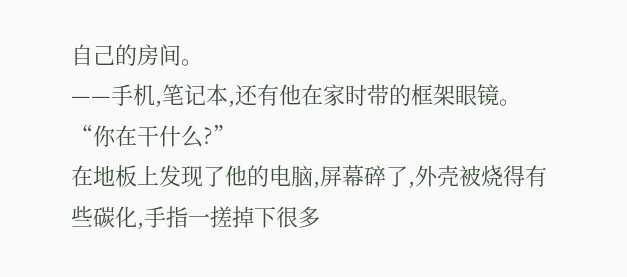自己的房间。
——手机,笔记本,还有他在家时带的框架眼镜。
“你在干什么?”
在地板上发现了他的电脑,屏幕碎了,外壳被烧得有些碳化,手指一搓掉下很多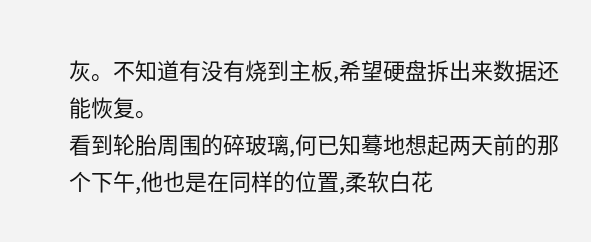灰。不知道有没有烧到主板,希望硬盘拆出来数据还能恢复。
看到轮胎周围的碎玻璃,何已知蓦地想起两天前的那个下午,他也是在同样的位置,柔软白花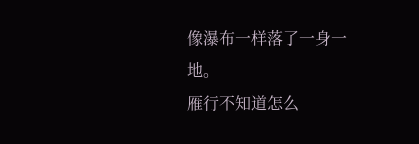像瀑布一样落了一身一地。
雁行不知道怎么